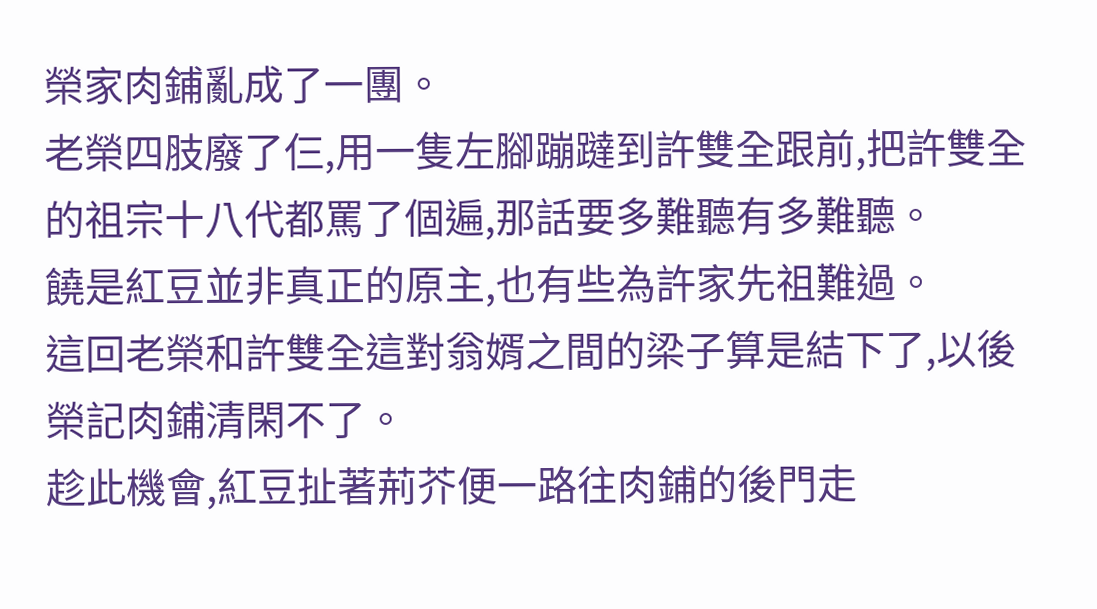榮家肉鋪亂成了一團。
老榮四肢廢了仨,用一隻左腳蹦躂到許雙全跟前,把許雙全的祖宗十八代都罵了個遍,那話要多難聽有多難聽。
饒是紅豆並非真正的原主,也有些為許家先祖難過。
這回老榮和許雙全這對翁婿之間的梁子算是結下了,以後榮記肉鋪清閑不了。
趁此機會,紅豆扯著荊芥便一路往肉鋪的後門走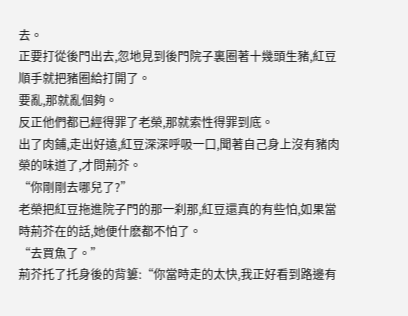去。
正要打從後門出去,忽地見到後門院子裏圈著十幾頭生豬,紅豆順手就把豬圈給打開了。
要亂,那就亂個夠。
反正他們都已經得罪了老榮,那就索性得罪到底。
出了肉鋪,走出好遠,紅豆深深呼吸一口,聞著自己身上沒有豬肉榮的味道了,才問荊芥。
“你剛剛去哪兒了?”
老榮把紅豆拖進院子門的那一刹那,紅豆還真的有些怕,如果當時荊芥在的話,她便什麽都不怕了。
“去買魚了。”
荊芥托了托身後的背簍:“你當時走的太快,我正好看到路邊有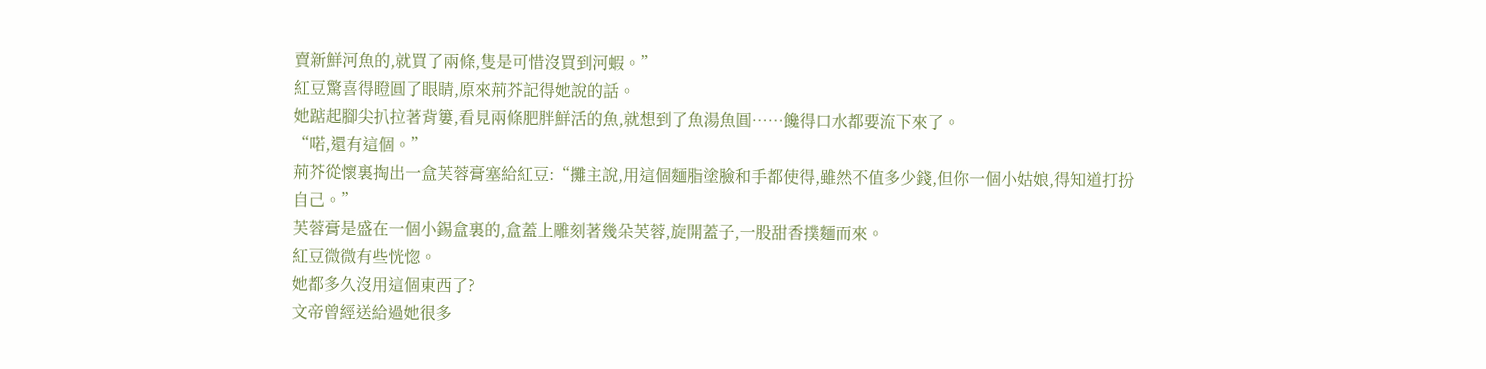賣新鮮河魚的,就買了兩條,隻是可惜沒買到河蝦。”
紅豆驚喜得瞪圓了眼睛,原來荊芥記得她說的話。
她踮起腳尖扒拉著背簍,看見兩條肥胖鮮活的魚,就想到了魚湯魚圓……饞得口水都要流下來了。
“喏,還有這個。”
荊芥從懷裏掏出一盒芙蓉膏塞給紅豆:“攤主說,用這個麵脂塗臉和手都使得,雖然不值多少錢,但你一個小姑娘,得知道打扮自己。”
芙蓉膏是盛在一個小錫盒裏的,盒蓋上雕刻著幾朵芙蓉,旋開蓋子,一股甜香撲麵而來。
紅豆微微有些恍惚。
她都多久沒用這個東西了?
文帝曾經送給過她很多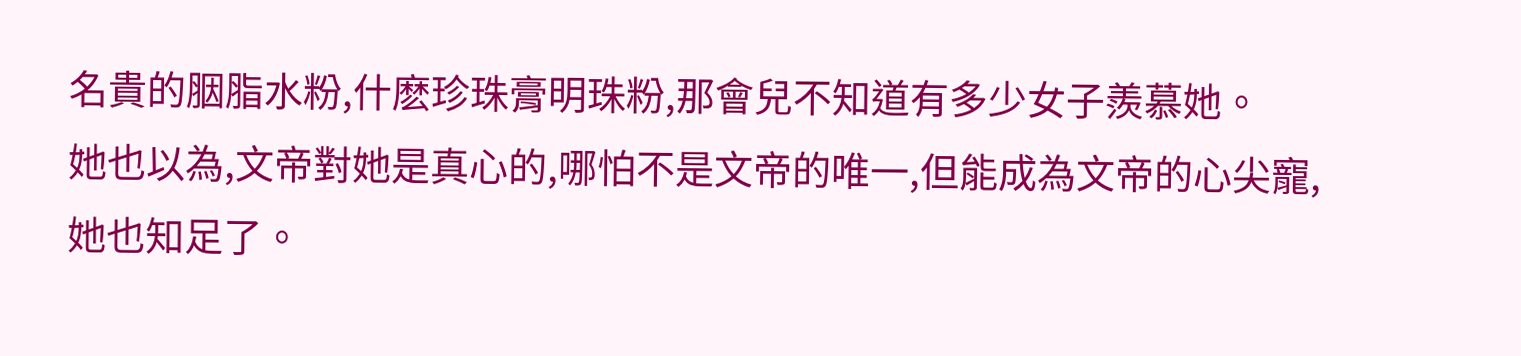名貴的胭脂水粉,什麽珍珠膏明珠粉,那會兒不知道有多少女子羨慕她。
她也以為,文帝對她是真心的,哪怕不是文帝的唯一,但能成為文帝的心尖寵,她也知足了。